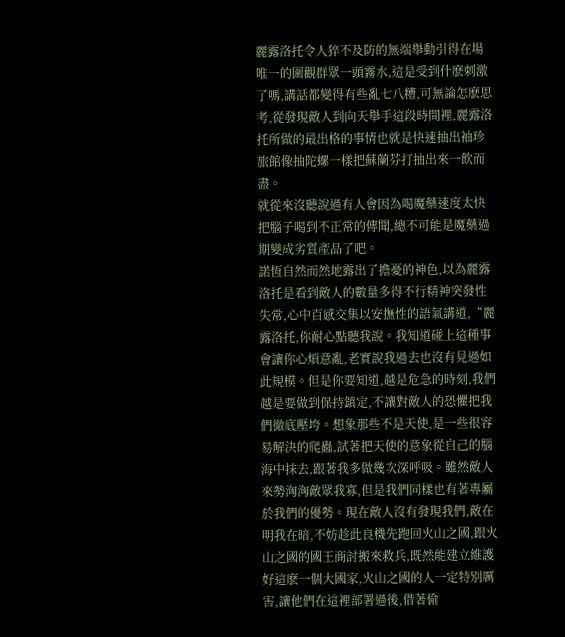麗露洛托令人猝不及防的無端舉動引得在場唯一的圍觀群眾一頭霧水,這是受到什麽刺激了嗎,講話都變得有些亂七八糟,可無論怎麽思考,從發現敵人到向天舉手這段時間裡,麗露洛托所做的最出格的事情也就是快速抽出袖珍旅館像抽陀螺一樣把蘇蘭芬打抽出來一飲而盡。
就從來沒聽說過有人會因為喝魔藥速度太快把腦子喝到不正常的傳聞,總不可能是魔藥過期變成劣質產品了吧。
諾恆自然而然地露出了擔憂的神色,以為麗露洛托是看到敵人的數量多得不行精神突發性失常,心中百感交集以安撫性的語氣講道,“麗露洛托,你耐心點聽我說。我知道碰上這種事會讓你心煩意亂,老實說我過去也沒有見過如此規模。但是你要知道,越是危急的時刻,我們越是要做到保持鎮定,不讓對敵人的恐懼把我們徹底壓垮。想象那些不是天使,是一些很容易解決的爬蟲,試著把天使的意象從自己的腦海中抹去,跟著我多做幾次深呼吸。雖然敵人來勢洶洶敵眾我寡,但是我們同樣也有著專屬於我們的優勢。現在敵人沒有發現我們,敵在明我在暗,不妨趁此良機先跑回火山之國,跟火山之國的國王商討搬來救兵,既然能建立維護好這麽一個大國家,火山之國的人一定特別厲害,讓他們在這裡部署過後,借著偷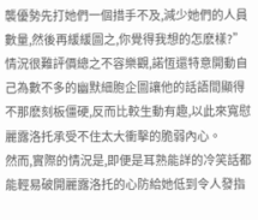襲優勢先打她們一個措手不及,減少她們的人員數量,然後再緩緩圖之,你覺得我想的怎麽樣?”
情況很難評價總之不容樂觀,諾恆還特意開動自己為數不多的幽默細胞企圖讓他的話語間顯得不那麽刻板僵硬,反而比較生動有趣,以此來寬慰麗露洛托承受不住太大衝擊的脆弱內心。
然而,實際的情況是,即便是耳熟能詳的冷笑話都能輕易破開麗露洛托的心防給她低到令人發指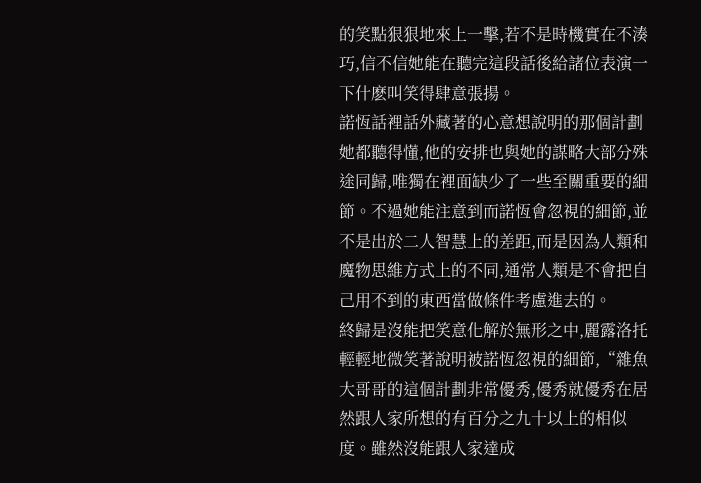的笑點狠狠地來上一擊,若不是時機實在不湊巧,信不信她能在聽完這段話後給諸位表演一下什麽叫笑得肆意張揚。
諾恆話裡話外藏著的心意想說明的那個計劃她都聽得懂,他的安排也與她的謀略大部分殊途同歸,唯獨在裡面缺少了一些至關重要的細節。不過她能注意到而諾恆會忽視的細節,並不是出於二人智慧上的差距,而是因為人類和魔物思維方式上的不同,通常人類是不會把自己用不到的東西當做條件考慮進去的。
終歸是沒能把笑意化解於無形之中,麗露洛托輕輕地微笑著說明被諾恆忽視的細節,“雜魚大哥哥的這個計劃非常優秀,優秀就優秀在居然跟人家所想的有百分之九十以上的相似度。雖然沒能跟人家達成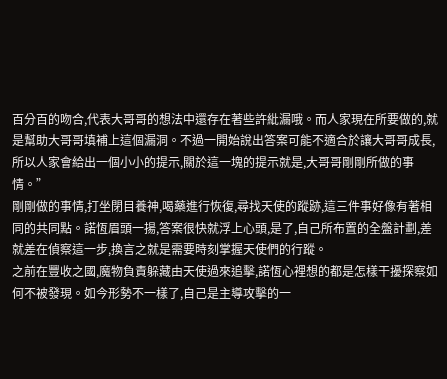百分百的吻合,代表大哥哥的想法中還存在著些許紕漏哦。而人家現在所要做的,就是幫助大哥哥填補上這個漏洞。不過一開始說出答案可能不適合於讓大哥哥成長,所以人家會給出一個小小的提示,關於這一塊的提示就是,大哥哥剛剛所做的事情。”
剛剛做的事情,打坐閉目養神,喝藥進行恢復,尋找天使的蹤跡,這三件事好像有著相同的共同點。諾恆眉頭一揚,答案很快就浮上心頭,是了,自己所布置的全盤計劃,差就差在偵察這一步,換言之就是需要時刻掌握天使們的行蹤。
之前在豐收之國,魔物負責躲藏由天使過來追擊,諾恆心裡想的都是怎樣干擾探察如何不被發現。如今形勢不一樣了,自己是主導攻擊的一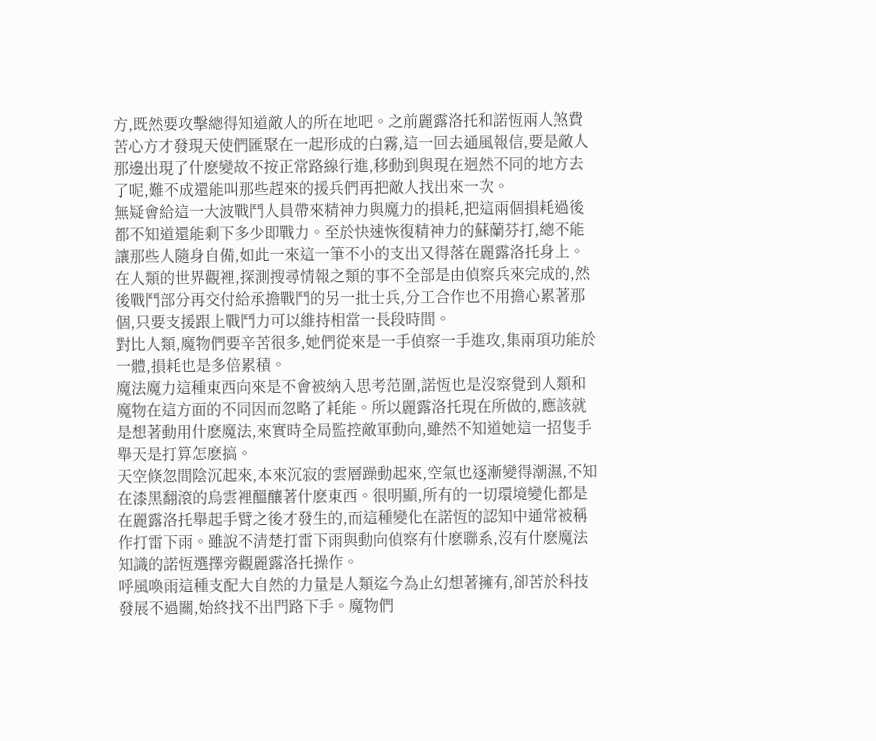方,既然要攻擊總得知道敵人的所在地吧。之前麗露洛托和諾恆兩人煞費苦心方才發現天使們匯聚在一起形成的白霧,這一回去通風報信,要是敵人那邊出現了什麽變故不按正常路線行進,移動到與現在迥然不同的地方去了呢,難不成還能叫那些趕來的援兵們再把敵人找出來一次。
無疑會給這一大波戰鬥人員帶來精神力與魔力的損耗,把這兩個損耗過後都不知道還能剩下多少即戰力。至於快速恢復精神力的蘇蘭芬打,總不能讓那些人隨身自備,如此一來這一筆不小的支出又得落在麗露洛托身上。
在人類的世界觀裡,探測搜尋情報之類的事不全部是由偵察兵來完成的,然後戰鬥部分再交付給承擔戰鬥的另一批士兵,分工合作也不用擔心累著那個,只要支援跟上戰鬥力可以維持相當一長段時間。
對比人類,魔物們要辛苦很多,她們從來是一手偵察一手進攻,集兩項功能於一體,損耗也是多倍累積。
魔法魔力這種東西向來是不會被納入思考范圍,諾恆也是沒察覺到人類和魔物在這方面的不同因而忽略了耗能。所以麗露洛托現在所做的,應該就是想著動用什麽魔法,來實時全局監控敵軍動向,雖然不知道她這一招隻手舉天是打算怎麽搞。
天空倏忽間陰沉起來,本來沉寂的雲層躁動起來,空氣也逐漸變得潮濕,不知在漆黑翻滾的烏雲裡醞釀著什麽東西。很明顯,所有的一切環境變化都是在麗露洛托舉起手臂之後才發生的,而這種變化在諾恆的認知中通常被稱作打雷下雨。雖說不清楚打雷下雨與動向偵察有什麽聯系,沒有什麽魔法知識的諾恆選擇旁觀麗露洛托操作。
呼風喚雨這種支配大自然的力量是人類迄今為止幻想著擁有,卻苦於科技發展不過關,始終找不出門路下手。魔物們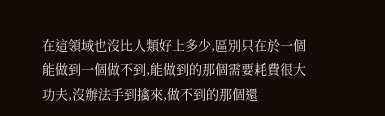在這領域也沒比人類好上多少,區別只在於一個能做到一個做不到,能做到的那個需要耗費很大功夫,沒辦法手到擒來,做不到的那個還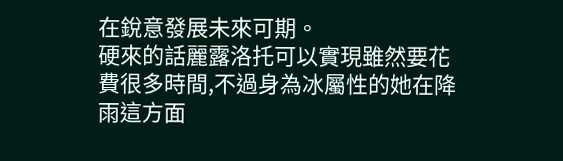在銳意發展未來可期。
硬來的話麗露洛托可以實現雖然要花費很多時間,不過身為冰屬性的她在降雨這方面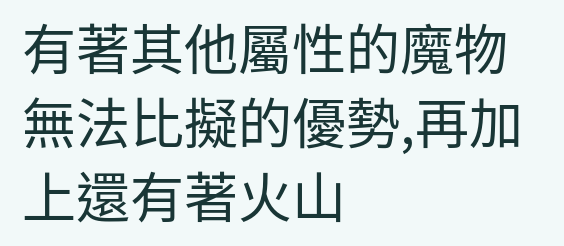有著其他屬性的魔物無法比擬的優勢,再加上還有著火山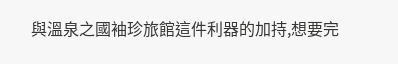與溫泉之國袖珍旅館這件利器的加持,想要完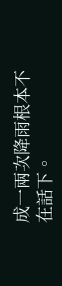成一兩次降雨根本不在話下。